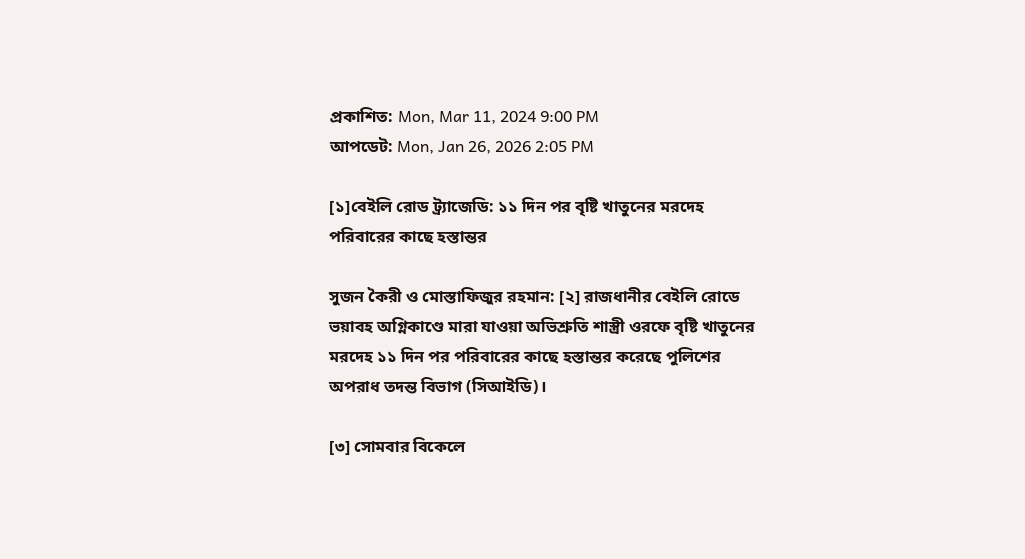প্রকাশিত: Mon, Mar 11, 2024 9:00 PM
আপডেট: Mon, Jan 26, 2026 2:05 PM

[১]বেইলি রোড ট্র্যাজেডি: ১১ দিন পর বৃষ্টি খাতুনের মরদেহ পরিবারের কাছে হস্তান্তর

সুজন কৈরী ও মোস্তাফিজুর রহমান: [২] রাজধানীর বেইলি রোডে ভয়াবহ অগ্নিকাণ্ডে মারা যাওয়া অভিশ্রুতি শাস্ত্রী ওরফে বৃষ্টি খাতুনের মরদেহ ১১ দিন পর পরিবারের কাছে হস্তান্তর করেছে পুলিশের অপরাধ তদন্ত বিভাগ (সিআইডি)।

[৩] সোমবার বিকেলে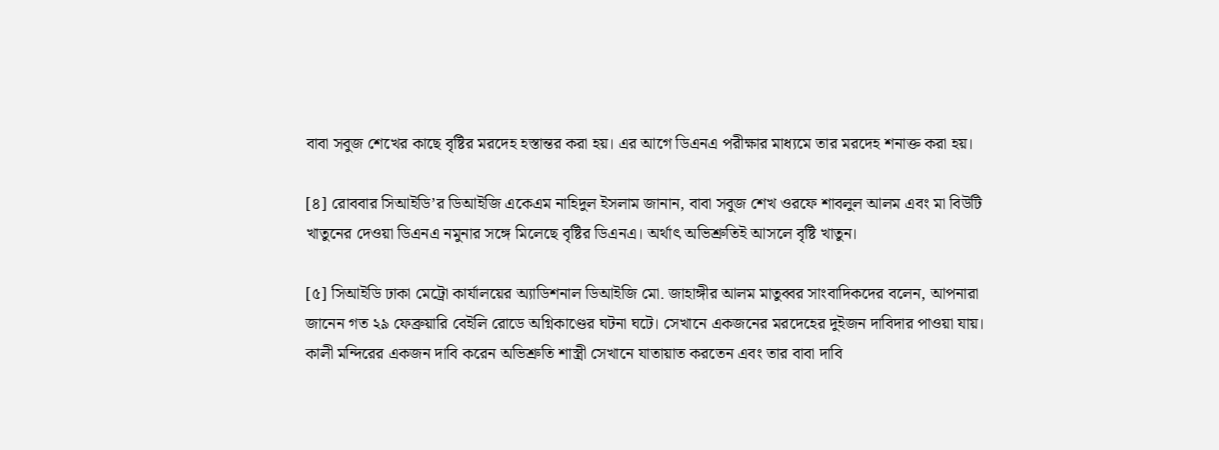বাবা সবুজ শেখের কাছে বৃষ্টির মরদেহ হস্তান্তর করা হয়। এর আগে ডিএনএ পরীক্ষার মাধ্যমে তার মরদেহ শনাক্ত করা হয়।

[৪] রোববার সিআইডি’র ডিআইজি একেএম নাহিদুল ইসলাম জানান, বাবা সবুজ শেখ ওরফে শাবলুল আলম এবং মা বিউটি খাতুনের দেওয়া ডিএনএ নমুনার সঙ্গে মিলেছে বৃষ্টির ডিএনএ। অর্থাৎ অভিশ্রুতিই আসলে বৃষ্টি খাতুন।

[৫] সিআইডি ঢাকা মেট্রো কার্যালয়ের অ্যাডিশনাল ডিআইজি মো. জাহাঙ্গীর আলম মাতুব্বর সাংবাদিকদের বলেন, আপনারা জানেন গত ২৯ ফেব্রুয়ারি বেইলি রোডে অগ্নিকাণ্ডের ঘটনা ঘটে। সেখানে একজনের মরদেহের দুইজন দাবিদার পাওয়া যায়। কালী মন্দিরের একজন দাবি করেন অভিশ্রুতি শাস্ত্রী সেখানে যাতায়াত করতেন এবং তার বাবা দাবি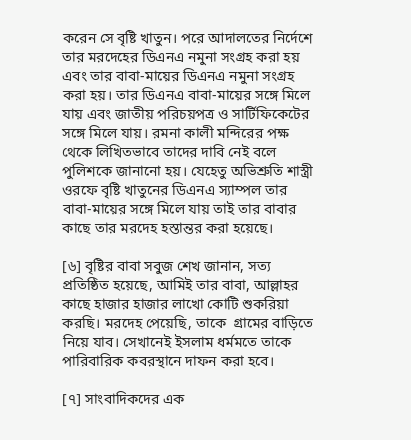করেন সে বৃষ্টি খাতুন। পরে আদালতের নির্দেশে তার মরদেহের ডিএনএ নমুনা সংগ্রহ করা হয় এবং তার বাবা-মায়ের ডিএনএ নমুনা সংগ্রহ করা হয়। তার ডিএনএ বাবা-মায়ের সঙ্গে মিলে যায় এবং জাতীয় পরিচয়পত্র ও সার্টিফিকেটের সঙ্গে মিলে যায়। রমনা কালী মন্দিরের পক্ষ থেকে লিখিতভাবে তাদের দাবি নেই বলে পুলিশকে জানানো হয়। যেহেতু অভিশ্রুতি শাস্ত্রী ওরফে বৃষ্টি খাতুনের ডিএনএ স্যাম্পল তার বাবা-মায়ের সঙ্গে মিলে যায় তাই তার বাবার কাছে তার মরদেহ হস্তান্তর করা হয়েছে।

[৬] বৃষ্টির বাবা সবুজ শেখ জানান, সত্য প্রতিষ্ঠিত হয়েছে, আমিই তার বাবা, আল্লাহর কাছে হাজার হাজার লাখো কোটি শুকরিয়া করছি। মরদেহ পেয়েছি, তাকে  গ্রামের বাড়িতে নিয়ে যাব। সেখানেই ইসলাম ধর্মমতে তাকে পারিবারিক কবরস্থানে দাফন করা হবে।

[৭] সাংবাদিকদের এক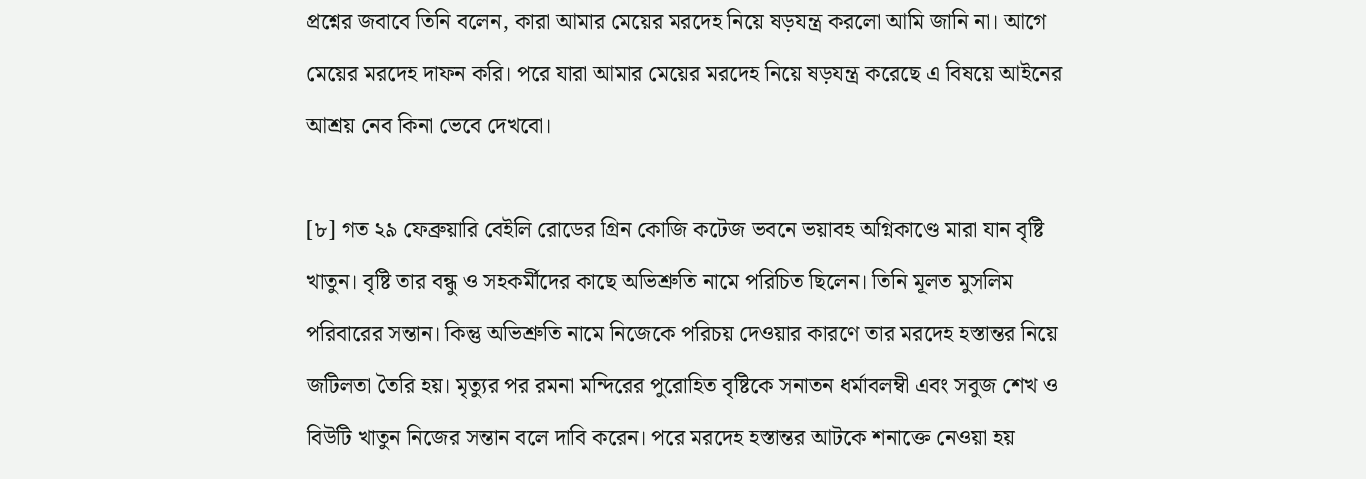প্রশ্নের জবাবে তিনি বলেন, কারা আমার মেয়ের মরদেহ নিয়ে ষড়যন্ত্র করলো আমি জানি না। আগে মেয়ের মরদেহ দাফন করি। পরে যারা আমার মেয়ের মরদেহ নিয়ে ষড়যন্ত্র করেছে এ বিষয়ে আইনের আশ্রয় নেব কিনা ভেবে দেখবো।

[৮] গত ২৯ ফেব্রুয়ারি বেইলি রোডের গ্রিন কোজি কটেজ ভবনে ভয়াবহ অগ্নিকাণ্ডে মারা যান বৃষ্টি খাতুন। বৃষ্টি তার বন্ধু ও সহকর্মীদের কাছে অভিশ্রুতি নামে পরিচিত ছিলেন। তিনি মূলত মুসলিম পরিবারের সন্তান। কিন্তু অভিশ্রুতি নামে নিজেকে পরিচয় দেওয়ার কারণে তার মরদেহ হস্তান্তর নিয়ে জটিলতা তৈরি হয়। মৃত্যুর পর রমনা মন্দিরের পুরোহিত বৃষ্টিকে সনাতন ধর্মাবলম্বী এবং সবুজ শেখ ও বিউটি খাতুন নিজের সন্তান বলে দাবি করেন। পরে মরদেহ হস্তান্তর আটকে শনাক্তে নেওয়া হয়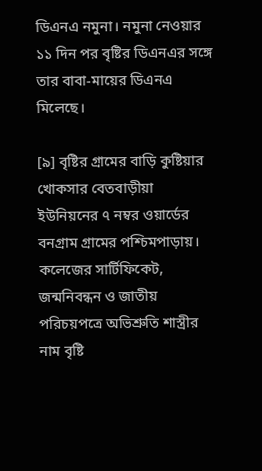ডিএনএ নমুনা। নমুনা নেওয়ার ১১ দিন পর বৃষ্টির ডিএনএর সঙ্গে তার বাবা-মায়ের ডিএনএ মিলেছে।

[৯] বৃষ্টির গ্রামের বাড়ি কুষ্টিয়ার খোকসার বেতবাড়ীয়া ইউনিয়নের ৭ নম্বর ওয়ার্ডের বনগ্রাম গ্রামের পশ্চিমপাড়ায়। কলেজের সার্টিফিকেট, জন্মনিবন্ধন ও জাতীয় পরিচয়পত্রে অভিশ্রুতি শাস্ত্রীর নাম বৃষ্টি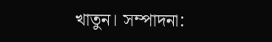খাতুন। সম্পাদনা: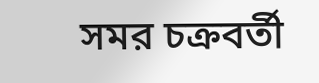সমর চক্রবর্তী